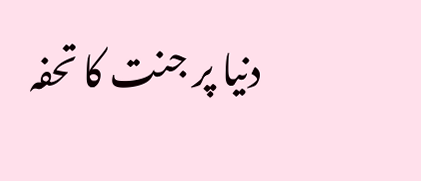دنیا پر جنت کا تحفہ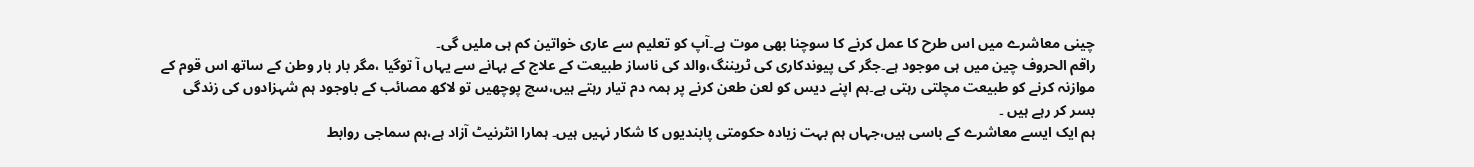چینی معاشرے میں اس طرح کا عمل کرنے کا سوچنا بھی موت ہے۔آپ کو تعلیم سے عاری خواتین کم ہی ملیں گی۔
راقم الحروف چین میں ہی موجود ہے۔جگر کی پیوندکاری کی ٹریننگ،والد کی ناساز طبیعت کے علاج کے بہانے سے یہاں آ توگیا ،مگر بار بار وطن کے ساتھ اس قوم کے موازنہ کرنے کو طبیعت مچلتی رہتی ہے۔ہم اپنے دیس کو لعن طعن کرنے پر ہمہ دم تیار رہتے ہیں،سچ پوچھیں تو لاکھ مصائب کے باوجود ہم شہزادوں کی زندگی بسر کر رہے ہیں ۔
ہم ایک ایسے معاشرے کے باسی ہیں،جہاں ہم بہت زیادہ حکومتی پابندیوں کا شکار نہیں ہیں۔ ہمارا انٹرنیٹ آزاد ہے،ہم سماجی روابط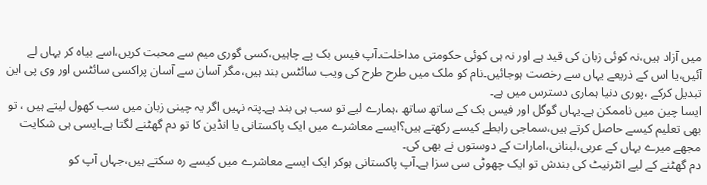میں آزاد ہیں،نہ کوئی زبان کی قید ہے اور نہ ہی کوئی حکومتی مداخلت۔آپ فیس بک پے چاہیں،کسی گوری میم سے محبت کریں،اسے بیاہ کر یہاں لے آئیں،یا اس کے ذریعے یہاں سے رخصت ہوجائیں۔نام کو ملک میں طرح طرح کی ویب سائٹس بند ہیں،مگر آسان سے آسان پراکسی سائٹس اور وی پی این تبدیل کرکے ،پوری دنیا ہماری دسترس میں ہے۔
ایسا چین میں ناممکن ہے۔یہاں گوگل اور فیس بک کے ساتھ ساتھ ،ہمارے لیے تو سب ہی بند ہے۔پتہ نہیں اگر یہ چینی زبان میں سب کھول لیتے ہیں ، تو بھی تعلیم کیسے حاصل کرتے ہیں،سماجی رابطے کیسے رکھتے ہیں؟ایسے معاشرے میں ایک پاکستانی یا انڈین کا تو دم گھٹنے لگتا ہے۔ایسی ہی شکایت مجھے میرے یہاں کے عربی،لبنانی،امارات کے دوستوں نے بھی کی۔
دم گھٹنے کے لیے انٹرنیٹ کی بندش تو ایک چھوٹی سی سزا ہے۔آپ پاکستانی ہوکر ایک ایسے معاشرے میں کیسے رہ سکتے ہیں،جہاں آپ کو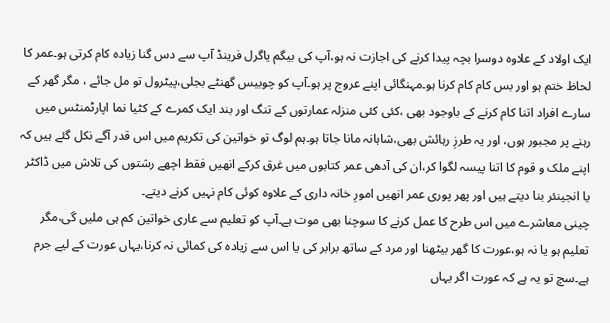ایک اولاد کے علاوہ دوسرا بچہ پیدا کرنے کی اجازت نہ ہو،آپ کی بیگم یاگرل فرینڈ آپ سے دس گنا زیادہ کام کرتی ہو۔عمر کا لحاظ ختم ہو اور بس کام کام کرنا ہو۔مہنگائی اپنے عروج پر ہو۔آپ کو چوبیس گھنٹے بجلی،پیٹرول تو مل جائے ، مگر گھر کے سارے افراد اتنا کام کرنے کے باوجود بھی ،کئی کئی منزلہ عمارتوں کے تنگ اور بند ایک کمرے کے کٹیا نما اپارٹمنٹس میں رہنے پر مجبور ہوں، اور یہ طرزِ رہائش بھی،شاہانہ مانا جاتا ہو۔ہم لوگ تو خواتین کی تکریم میں اس قدر آگے نکل گئے ہیں کہ اپنے ملک و قوم کا اتنا پیسہ لگوا کر،ان کی آدھی عمر کتابوں میں غرق کرکے انھیں فقط اچھے رشتوں کی تلاش میں ڈاکٹر یا انجینئر بنا دیتے ہیں اور پھر پوری عمر انھیں امورِ خانہ داری کے علاوہ کوئی کام نہیں کرنے دیتے۔
چینی معاشرے میں اس طرح کا عمل کرنے کا سوچنا بھی موت ہے۔آپ کو تعلیم سے عاری خواتین کم ہی ملیں گی،مگر تعلیم ہو یا نہ ہو،عورت کا گھر بیٹھنا اور مرد کے ساتھ برابر کی یا اس سے زیادہ کی کمائی نہ کرنا،یہاں عورت کے لیے جرم ہے۔سچ تو یہ ہے کہ عورت اگر یہاں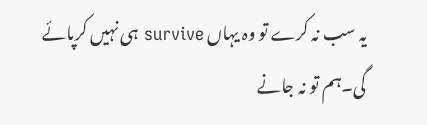یہ سب نہ کرے تو وہ یہاں survive ہی نہیں کرپائے گی۔ہم تو نہ جانے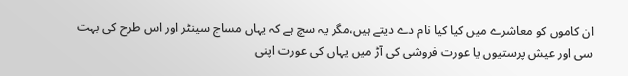ان کاموں کو معاشرے میں کیا کیا نام دے دیتے ہیں،مگر یہ سچ ہے کہ یہاں مساج سینٹر اور اس طرح کی بہت سی اور عیش پرستیوں یا عورت فروشی کی آڑ میں یہاں کی عورت اپنی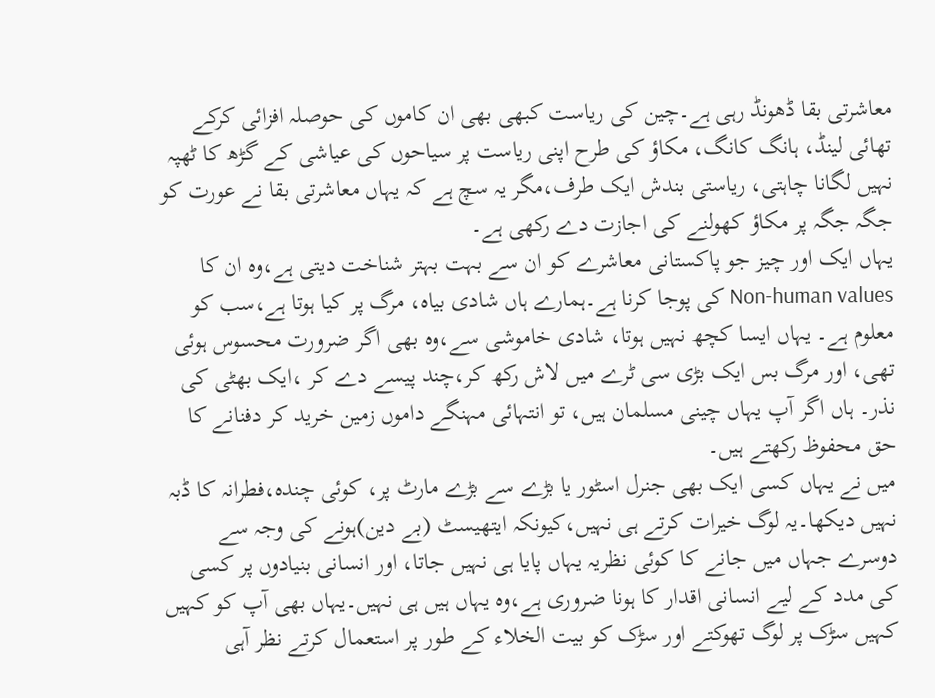معاشرتی بقا ڈھونڈ رہی ہے۔چین کی ریاست کبھی بھی ان کاموں کی حوصلہ افزائی کرکے تھائی لینڈ، ہانگ کانگ، مکاؤ کی طرح اپنی ریاست پر سیاحوں کی عیاشی کے گڑھ کا ٹھپہ نہیں لگانا چاہتی، ریاستی بندش ایک طرف،مگر یہ سچ ہے کہ یہاں معاشرتی بقا نے عورت کو جگہ جگہ پر مکاؤ کھولنے کی اجازت دے رکھی ہے۔
یہاں ایک اور چیز جو پاکستانی معاشرے کو ان سے بہت بہتر شناخت دیتی ہے،وہ ان کا Non-human values کی پوجا کرنا ہے۔ہمارے ہاں شادی بیاہ، مرگ پر کیا ہوتا ہے،سب کو معلوم ہے۔ یہاں ایسا کچھ نہیں ہوتا، شادی خاموشی سے،وہ بھی اگر ضرورت محسوس ہوئی تھی، اور مرگ بس ایک بڑی سی ٹرے میں لاش رکھ کر،چند پیسے دے کر ،ایک بھٹی کی نذر۔ ہاں اگر آپ یہاں چینی مسلمان ہیں، تو انتہائی مہنگے داموں زمین خرید کر دفنانے کا حق محفوظ رکھتے ہیں۔
میں نے یہاں کسی ایک بھی جنرل اسٹور یا بڑے سے بڑے مارٹ پر، کوئی چندہ،فطرانہ کا ڈبہ نہیں دیکھا۔یہ لوگ خیرات کرتے ہی نہیں،کیونکہ ایتھیسٹ (بے دین)ہونے کی وجہ سے دوسرے جہاں میں جانے کا کوئی نظریہ یہاں پایا ہی نہیں جاتا، اور انسانی بنیادوں پر کسی کی مدد کے لیے انسانی اقدار کا ہونا ضروری ہے،وہ یہاں ہیں ہی نہیں۔یہاں بھی آپ کو کہیں کہیں سڑک پر لوگ تھوکتے اور سڑک کو بیت الخلاء کے طور پر استعمال کرتے نظر آہی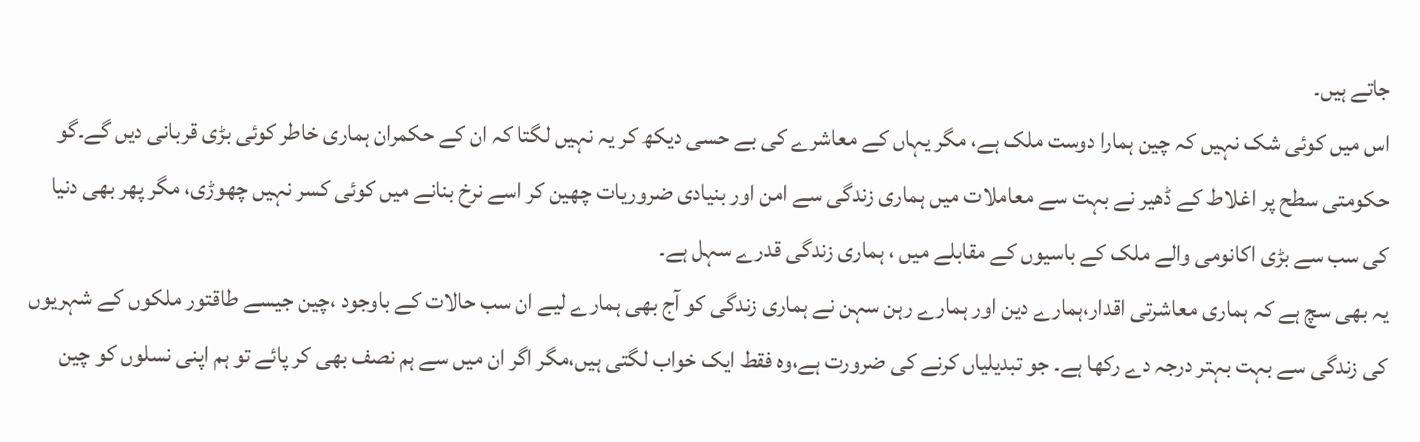جاتے ہیں۔
اس میں کوئی شک نہیں کہ چین ہمارا دوست ملک ہے، مگر یہاں کے معاشرے کی بے حسی دیکھ کر یہ نہیں لگتا کہ ان کے حکمران ہماری خاطر کوئی بڑی قربانی دیں گے۔گو حکومتی سطح پر اغلاط کے ڈھیر نے بہت سے معاملات میں ہماری زندگی سے امن اور بنیادی ضروریات چھین کر اسے نرخ بنانے میں کوئی کسر نہیں چھوڑی، مگر پھر بھی دنیا کی سب سے بڑی اکانومی والے ملک کے باسیوں کے مقابلے میں ، ہماری زندگی قدرے سہل ہے۔
یہ بھی سچ ہے کہ ہماری معاشرتی اقدار،ہمارے دین اور ہمارے رہن سہن نے ہماری زندگی کو آج بھی ہمارے لیے ان سب حالات کے باوجود ،چین جیسے طاقتور ملکوں کے شہریوں کی زندگی سے بہت بہتر درجہ دے رکھا ہے۔ جو تبدیلیاں کرنے کی ضرورت ہے،وہ فقط ایک خواب لگتی ہیں،مگر اگر ان میں سے ہم نصف بھی کر پائے تو ہم اپنی نسلوں کو چین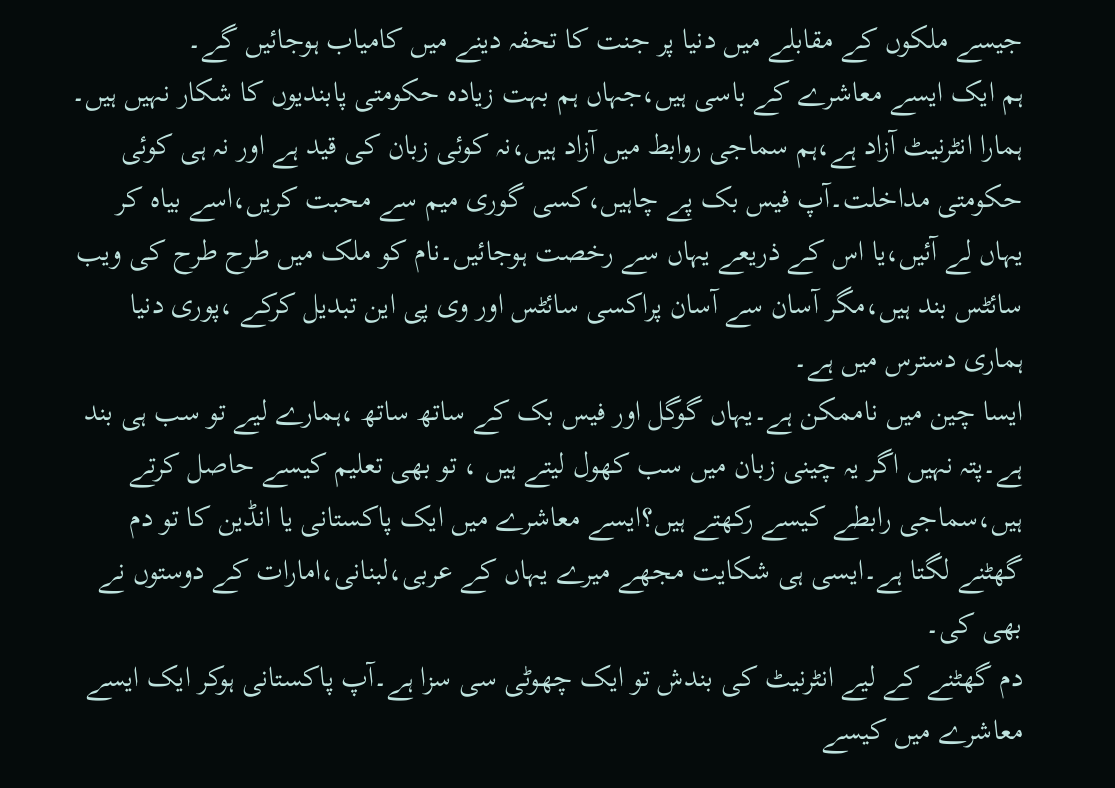جیسے ملکوں کے مقابلے میں دنیا پر جنت کا تحفہ دینے میں کامیاب ہوجائیں گے۔
ہم ایک ایسے معاشرے کے باسی ہیں،جہاں ہم بہت زیادہ حکومتی پابندیوں کا شکار نہیں ہیں۔ ہمارا انٹرنیٹ آزاد ہے،ہم سماجی روابط میں آزاد ہیں،نہ کوئی زبان کی قید ہے اور نہ ہی کوئی حکومتی مداخلت۔آپ فیس بک پے چاہیں،کسی گوری میم سے محبت کریں،اسے بیاہ کر یہاں لے آئیں،یا اس کے ذریعے یہاں سے رخصت ہوجائیں۔نام کو ملک میں طرح طرح کی ویب سائٹس بند ہیں،مگر آسان سے آسان پراکسی سائٹس اور وی پی این تبدیل کرکے ،پوری دنیا ہماری دسترس میں ہے۔
ایسا چین میں ناممکن ہے۔یہاں گوگل اور فیس بک کے ساتھ ساتھ ،ہمارے لیے تو سب ہی بند ہے۔پتہ نہیں اگر یہ چینی زبان میں سب کھول لیتے ہیں ، تو بھی تعلیم کیسے حاصل کرتے ہیں،سماجی رابطے کیسے رکھتے ہیں؟ایسے معاشرے میں ایک پاکستانی یا انڈین کا تو دم گھٹنے لگتا ہے۔ایسی ہی شکایت مجھے میرے یہاں کے عربی،لبنانی،امارات کے دوستوں نے بھی کی۔
دم گھٹنے کے لیے انٹرنیٹ کی بندش تو ایک چھوٹی سی سزا ہے۔آپ پاکستانی ہوکر ایک ایسے معاشرے میں کیسے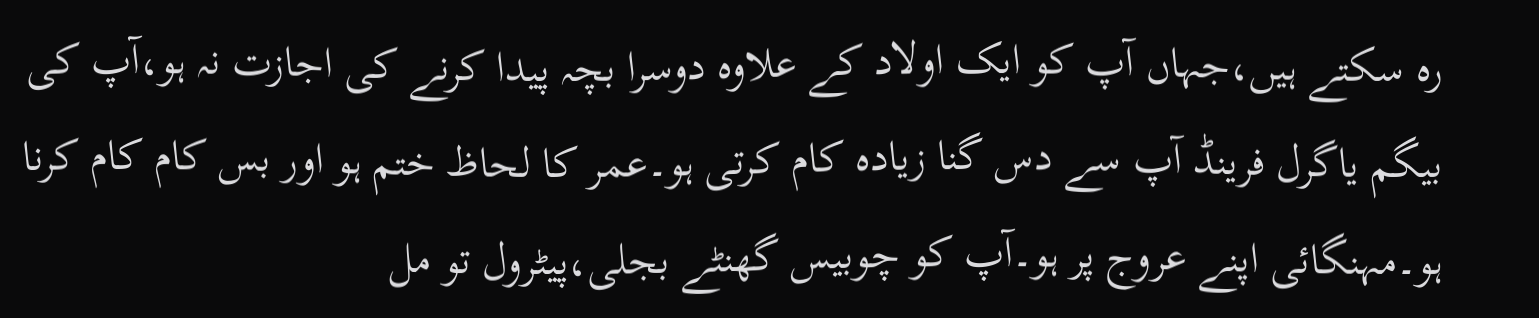رہ سکتے ہیں،جہاں آپ کو ایک اولاد کے علاوہ دوسرا بچہ پیدا کرنے کی اجازت نہ ہو،آپ کی بیگم یاگرل فرینڈ آپ سے دس گنا زیادہ کام کرتی ہو۔عمر کا لحاظ ختم ہو اور بس کام کام کرنا ہو۔مہنگائی اپنے عروج پر ہو۔آپ کو چوبیس گھنٹے بجلی،پیٹرول تو مل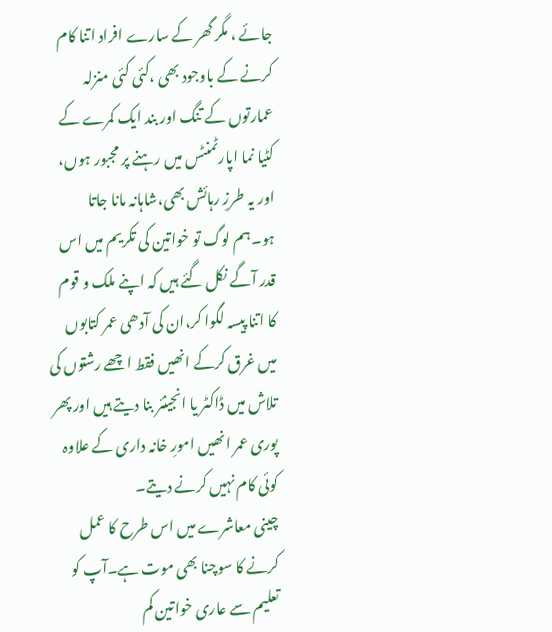جائے ، مگر گھر کے سارے افراد اتنا کام کرنے کے باوجود بھی ،کئی کئی منزلہ عمارتوں کے تنگ اور بند ایک کمرے کے کٹیا نما اپارٹمنٹس میں رہنے پر مجبور ہوں، اور یہ طرزِ رہائش بھی،شاہانہ مانا جاتا ہو۔ہم لوگ تو خواتین کی تکریم میں اس قدر آگے نکل گئے ہیں کہ اپنے ملک و قوم کا اتنا پیسہ لگوا کر،ان کی آدھی عمر کتابوں میں غرق کرکے انھیں فقط اچھے رشتوں کی تلاش میں ڈاکٹر یا انجینئر بنا دیتے ہیں اور پھر پوری عمر انھیں امورِ خانہ داری کے علاوہ کوئی کام نہیں کرنے دیتے۔
چینی معاشرے میں اس طرح کا عمل کرنے کا سوچنا بھی موت ہے۔آپ کو تعلیم سے عاری خواتین کم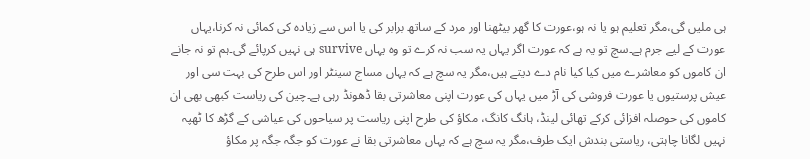ہی ملیں گی،مگر تعلیم ہو یا نہ ہو،عورت کا گھر بیٹھنا اور مرد کے ساتھ برابر کی یا اس سے زیادہ کی کمائی نہ کرنا،یہاں عورت کے لیے جرم ہے۔سچ تو یہ ہے کہ عورت اگر یہاں یہ سب نہ کرے تو وہ یہاں survive ہی نہیں کرپائے گی۔ہم تو نہ جانے ان کاموں کو معاشرے میں کیا کیا نام دے دیتے ہیں،مگر یہ سچ ہے کہ یہاں مساج سینٹر اور اس طرح کی بہت سی اور عیش پرستیوں یا عورت فروشی کی آڑ میں یہاں کی عورت اپنی معاشرتی بقا ڈھونڈ رہی ہے۔چین کی ریاست کبھی بھی ان کاموں کی حوصلہ افزائی کرکے تھائی لینڈ، ہانگ کانگ، مکاؤ کی طرح اپنی ریاست پر سیاحوں کی عیاشی کے گڑھ کا ٹھپہ نہیں لگانا چاہتی، ریاستی بندش ایک طرف،مگر یہ سچ ہے کہ یہاں معاشرتی بقا نے عورت کو جگہ جگہ پر مکاؤ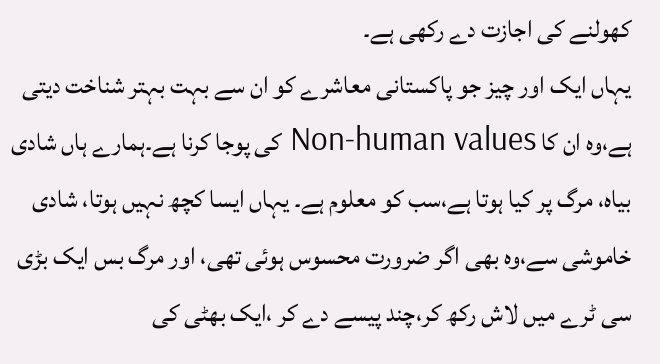کھولنے کی اجازت دے رکھی ہے۔
یہاں ایک اور چیز جو پاکستانی معاشرے کو ان سے بہت بہتر شناخت دیتی ہے،وہ ان کا Non-human values کی پوجا کرنا ہے۔ہمارے ہاں شادی بیاہ، مرگ پر کیا ہوتا ہے،سب کو معلوم ہے۔ یہاں ایسا کچھ نہیں ہوتا، شادی خاموشی سے،وہ بھی اگر ضرورت محسوس ہوئی تھی، اور مرگ بس ایک بڑی سی ٹرے میں لاش رکھ کر،چند پیسے دے کر ،ایک بھٹی کی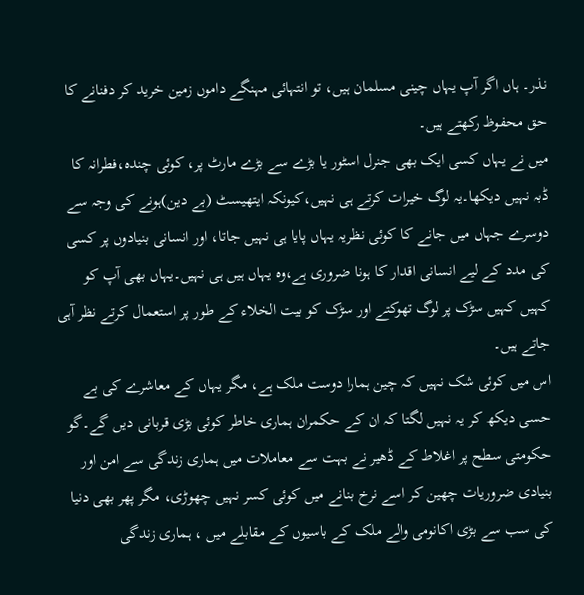نذر۔ ہاں اگر آپ یہاں چینی مسلمان ہیں، تو انتہائی مہنگے داموں زمین خرید کر دفنانے کا حق محفوظ رکھتے ہیں۔
میں نے یہاں کسی ایک بھی جنرل اسٹور یا بڑے سے بڑے مارٹ پر، کوئی چندہ،فطرانہ کا ڈبہ نہیں دیکھا۔یہ لوگ خیرات کرتے ہی نہیں،کیونکہ ایتھیسٹ (بے دین)ہونے کی وجہ سے دوسرے جہاں میں جانے کا کوئی نظریہ یہاں پایا ہی نہیں جاتا، اور انسانی بنیادوں پر کسی کی مدد کے لیے انسانی اقدار کا ہونا ضروری ہے،وہ یہاں ہیں ہی نہیں۔یہاں بھی آپ کو کہیں کہیں سڑک پر لوگ تھوکتے اور سڑک کو بیت الخلاء کے طور پر استعمال کرتے نظر آہی جاتے ہیں۔
اس میں کوئی شک نہیں کہ چین ہمارا دوست ملک ہے، مگر یہاں کے معاشرے کی بے حسی دیکھ کر یہ نہیں لگتا کہ ان کے حکمران ہماری خاطر کوئی بڑی قربانی دیں گے۔گو حکومتی سطح پر اغلاط کے ڈھیر نے بہت سے معاملات میں ہماری زندگی سے امن اور بنیادی ضروریات چھین کر اسے نرخ بنانے میں کوئی کسر نہیں چھوڑی، مگر پھر بھی دنیا کی سب سے بڑی اکانومی والے ملک کے باسیوں کے مقابلے میں ، ہماری زندگی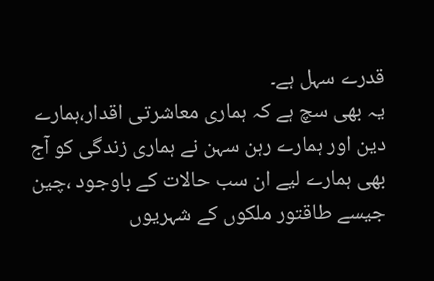قدرے سہل ہے۔
یہ بھی سچ ہے کہ ہماری معاشرتی اقدار،ہمارے دین اور ہمارے رہن سہن نے ہماری زندگی کو آج بھی ہمارے لیے ان سب حالات کے باوجود ،چین جیسے طاقتور ملکوں کے شہریوں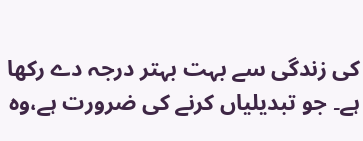کی زندگی سے بہت بہتر درجہ دے رکھا ہے۔ جو تبدیلیاں کرنے کی ضرورت ہے،وہ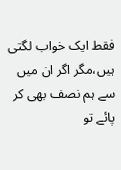فقط ایک خواب لگتی ہیں،مگر اگر ان میں سے ہم نصف بھی کر پائے تو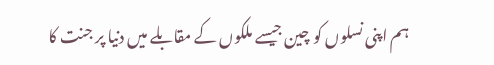ہم اپنی نسلوں کو چین جیسے ملکوں کے مقابلے میں دنیا پر جنت کا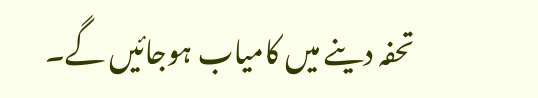تحفہ دینے میں کامیاب ہوجائیں گے۔